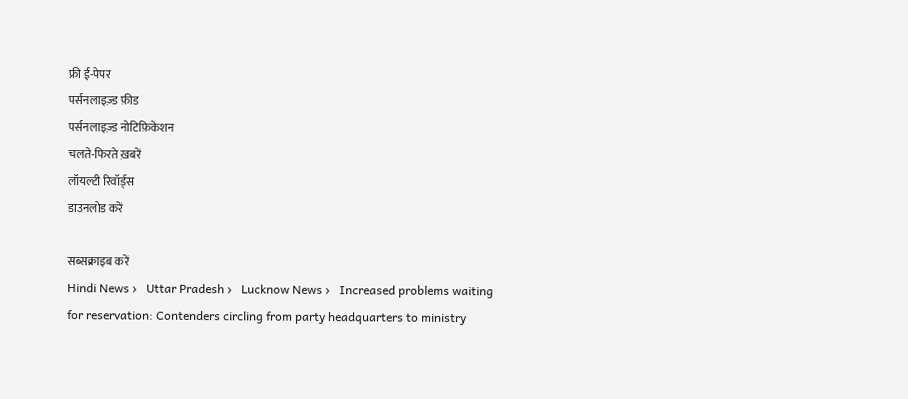फ्री ई-पेपर
पर्सनलाइज़्ड फ़ीड
पर्सनलाइज़्ड नोटिफ़िकेशन
चलते-फिरते ख़बरें
लॉयल्टी रिवॉर्ड्स
डाउनलोड करें

सब्सक्राइब करें
Hindi News ›   Uttar Pradesh ›   Lucknow News ›   Increased problems waiting for reservation: Contenders circling from party headquarters to ministry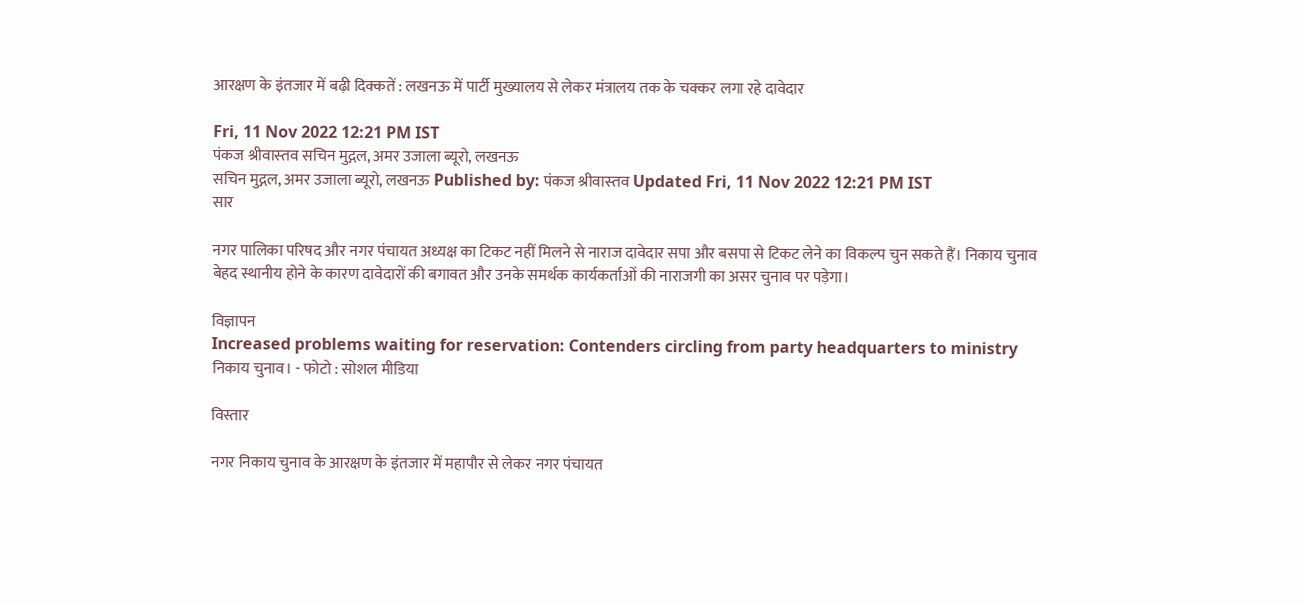आरक्षण के इंतजार में बढ़ी दिक्कतें : लखनऊ में पार्टी मुख्यालय से लेकर मंत्रालय तक के चक्कर लगा रहे दावेदार

Fri, 11 Nov 2022 12:21 PM IST
पंकज श्रीवास्‍तव सचिन मुद्गल, अमर उजाला ब्यूरो, लखनऊ
सचिन मुद्गल, अमर उजाला ब्यूरो, लखनऊ Published by: पंकज श्रीवास्‍तव Updated Fri, 11 Nov 2022 12:21 PM IST
सार

नगर पालिका परिषद और नगर पंचायत अध्यक्ष का टिकट नहीं मिलने से नाराज दावेदार सपा और बसपा से टिकट लेने का विकल्प चुन सकते हैं। निकाय चुनाव बेहद स्थानीय होने के कारण दावेदारों की बगावत और उनके समर्थक कार्यकर्ताओं की नाराजगी का असर चुनाव पर पड़ेगा।

विज्ञापन
Increased problems waiting for reservation: Contenders circling from party headquarters to ministry
निकाय चुनाव। - फोटो : सोशल मीडिया

विस्तार

नगर निकाय चुनाव के आरक्षण के इंतजार में महापौर से लेकर नगर पंचायत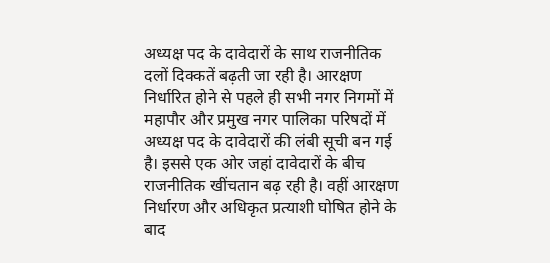अध्यक्ष पद के दावेदारों के साथ राजनीतिक दलों दिक्कतें बढ़ती जा रही है। आरक्षण निर्धारित होने से पहले ही सभी नगर निगमों में महापौर और प्रमुख नगर पालिका परिषदों में अध्यक्ष पद के दावेदारों की लंबी सूची बन गई है। इससे एक ओर जहां दावेदारों के बीच राजनीतिक खींचतान बढ़ रही है। वहीं आरक्षण निर्धारण और अधिकृत प्रत्याशी घोषित होने के बाद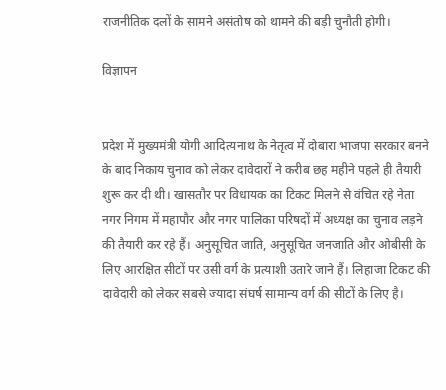राजनीतिक दलों के सामने असंतोष को थामने की बड़ी चुनौती होगी।

विज्ञापन


प्रदेश में मुख्यमंत्री योगी आदित्यनाथ के नेतृत्व में दोबारा भाजपा सरकार बनने के बाद निकाय चुनाव को लेकर दावेदारों ने करीब छह महीने पहले ही तैयारी शुरू कर दी थी। खासतौर पर विधायक का टिकट मिलने से वंचित रहे नेता नगर निगम में महापौर और नगर पालिका परिषदों में अध्यक्ष का चुनाव लड़ने की तैयारी कर रहे हैं। अनुसूचित जाति, अनुसूचित जनजाति और ओबीसी के लिए आरक्षित सीटों पर उसी वर्ग के प्रत्याशी उतारे जाने हैं। लिहाजा टिकट की दावेदारी को लेकर सबसे ज्यादा संघर्ष सामान्य वर्ग की सीटों के लिए है।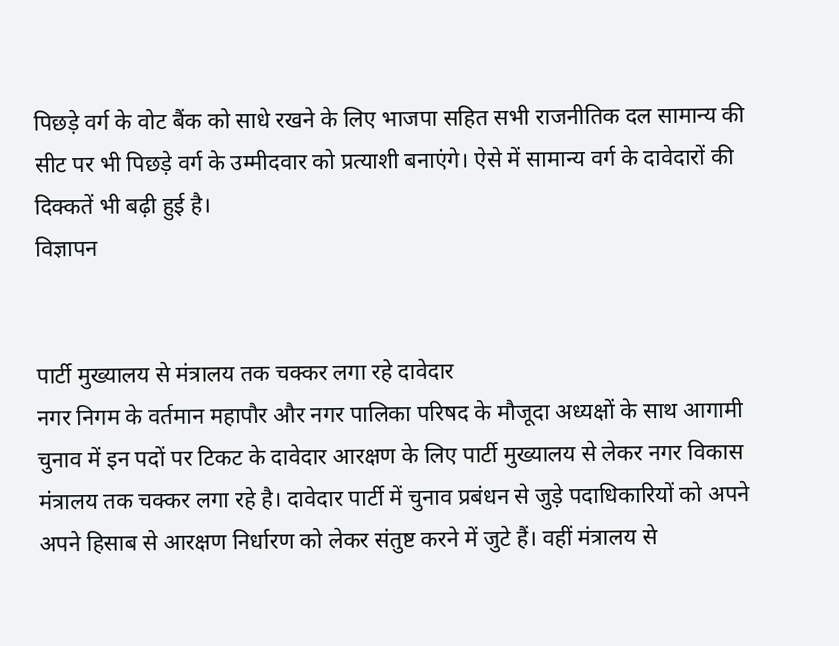पिछड़े वर्ग के वोट बैंक को साधे रखने के लिए भाजपा सहित सभी राजनीतिक दल सामान्य की सीट पर भी पिछड़े वर्ग के उम्मीदवार को प्रत्याशी बनाएंगे। ऐसे में सामान्य वर्ग के दावेदारों की दिक्कतें भी बढ़ी हुई है।
विज्ञापन


पार्टी मुख्यालय से मंत्रालय तक चक्कर लगा रहे दावेदार
नगर निगम के वर्तमान महापौर और नगर पालिका परिषद के मौजूदा अध्यक्षों के साथ आगामी चुनाव में इन पदों पर टिकट के दावेदार आरक्षण के लिए पार्टी मुख्यालय से लेकर नगर विकास मंत्रालय तक चक्कर लगा रहे है। दावेदार पार्टी में चुनाव प्रबंधन से जुड़े पदाधिकारियों को अपने अपने हिसाब से आरक्षण निर्धारण को लेकर संतुष्ट करने में जुटे हैं। वहीं मंत्रालय से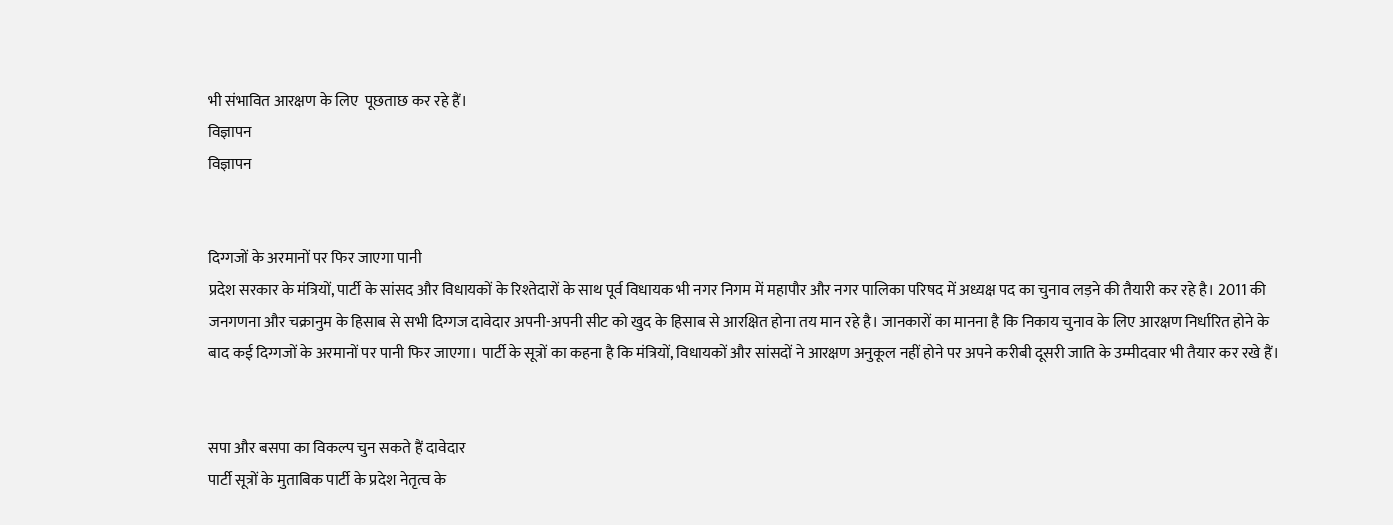भी संभावित आरक्षण के लिए  पूछताछ कर रहे हैं।
विज्ञापन
विज्ञापन


दिग्गजों के अरमानों पर फिर जाएगा पानी
प्रदेश सरकार के मंत्रियों, पार्टी के सांसद और विधायकों के रिश्तेदारों के साथ पूर्व विधायक भी नगर निगम में महापौर और नगर पालिका परिषद में अध्यक्ष पद का चुनाव लड़ने की तैयारी कर रहे है। 2011 की जनगणना और चक्रानुम के हिसाब से सभी दिग्गज दावेदार अपनी-अपनी सीट को खुद के हिसाब से आरक्षित होना तय मान रहे है। जानकारों का मानना है कि निकाय चुनाव के लिए आरक्षण निर्धारित होने के बाद कई दिग्गजों के अरमानों पर पानी फिर जाएगा। पार्टी के सूत्रों का कहना है कि मंत्रियों, विधायकों और सांसदों ने आरक्षण अनुकूल नहीं होने पर अपने करीबी दूसरी जाति के उम्मीदवार भी तैयार कर रखे हैं।


सपा और बसपा का विकल्प चुन सकते हैं दावेदार
पार्टी सूत्रों के मुताबिक पार्टी के प्रदेश नेतृत्व के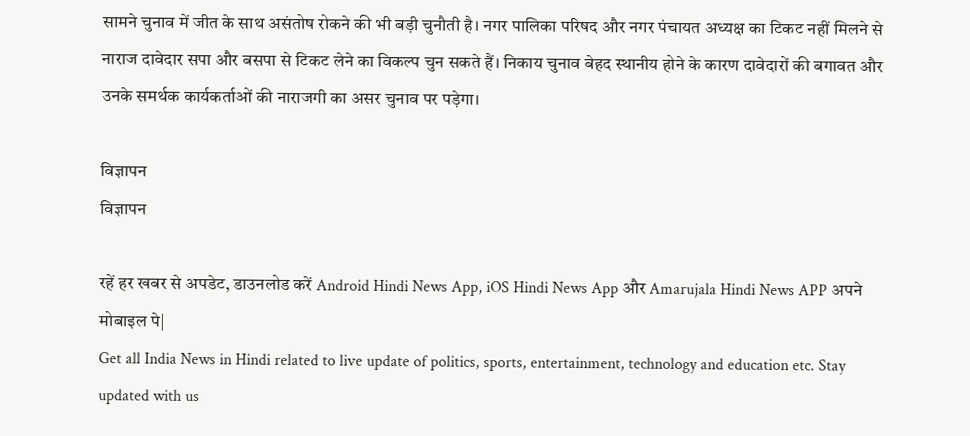सामने चुनाव में जीत के साथ असंतोष रोकने की भी बड़ी चुनौती है। नगर पालिका परिषद और नगर पंचायत अध्यक्ष का टिकट नहीं मिलने से नाराज दावेदार सपा और बसपा से टिकट लेने का विकल्प चुन सकते हैं। निकाय चुनाव बेहद स्थानीय होने के कारण दावेदारों की बगावत और उनके समर्थक कार्यकर्ताओं की नाराजगी का असर चुनाव पर पड़ेगा।

विज्ञापन
विज्ञापन

रहें हर खबर से अपडेट, डाउनलोड करें Android Hindi News App, iOS Hindi News App और Amarujala Hindi News APP अपने मोबाइल पे|
Get all India News in Hindi related to live update of politics, sports, entertainment, technology and education etc. Stay updated with us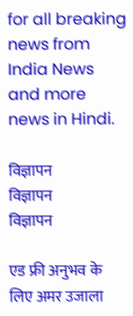for all breaking news from India News and more news in Hindi.

विज्ञापन
विज्ञापन
विज्ञापन

एड फ्री अनुभव के लिए अमर उजाला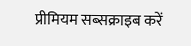प्रीमियम सब्सक्राइब करें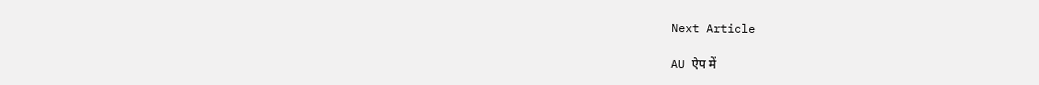Next Article

AU ऐप में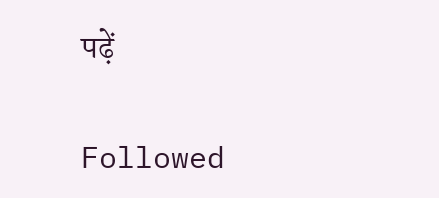पढ़ें

Followed